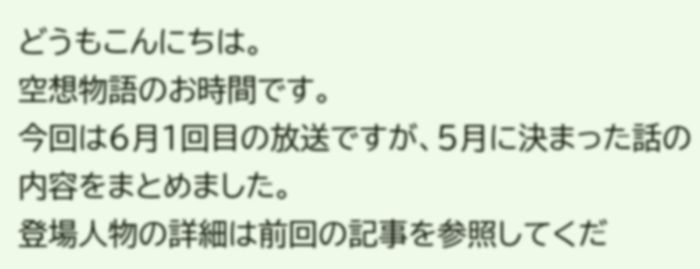どうもこんにちは。
空想物語のお時間です。
今回は6月1回目の放送ですが、5月に決まった話の内容をまとめました。
登場人物の詳細は前回の記事を参照してくだ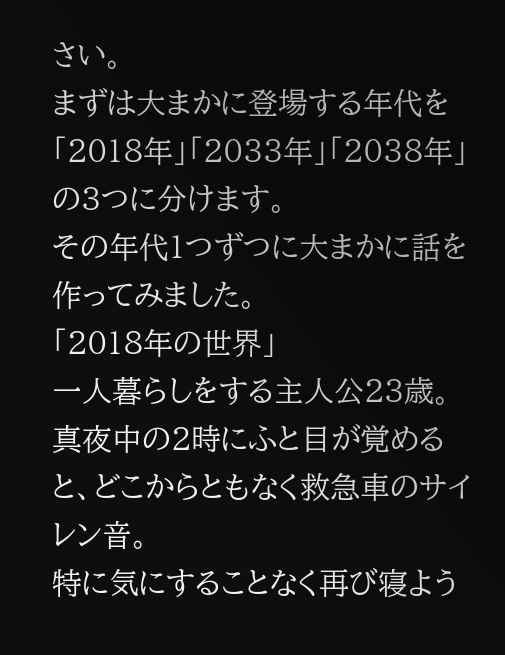さい。
まずは大まかに登場する年代を「2018年」「2033年」「2038年」の3つに分けます。
その年代1つずつに大まかに話を作ってみました。
「2018年の世界」
一人暮らしをする主人公23歳。真夜中の2時にふと目が覚めると、どこからともなく救急車のサイレン音。
特に気にすることなく再び寝よう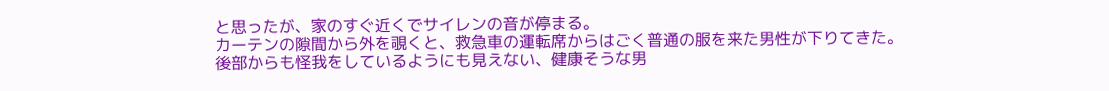と思ったが、家のすぐ近くでサイレンの音が停まる。
カーテンの隙間から外を覗くと、救急車の運転席からはごく普通の服を来た男性が下りてきた。
後部からも怪我をしているようにも見えない、健康そうな男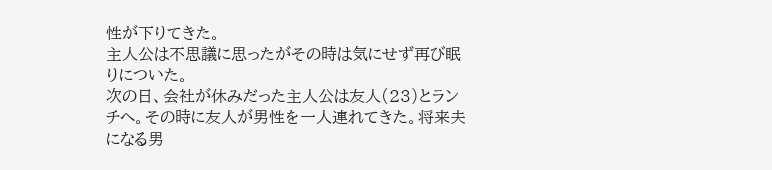性が下りてきた。
主人公は不思議に思ったがその時は気にせず再び眠りについた。
次の日、会社が休みだった主人公は友人(23)とランチへ。その時に友人が男性を一人連れてきた。将来夫になる男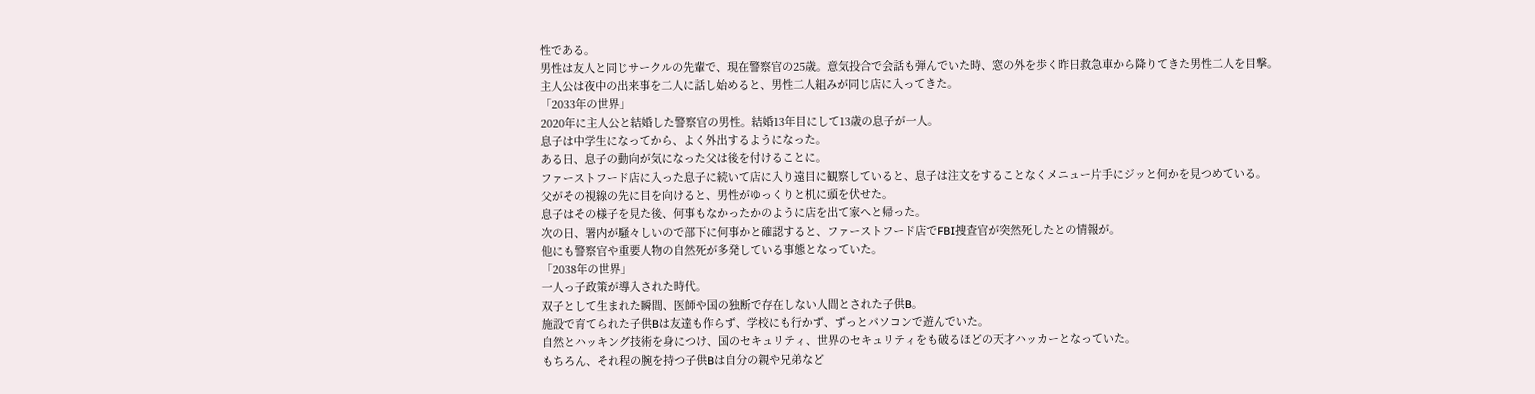性である。
男性は友人と同じサークルの先輩で、現在警察官の25歳。意気投合で会話も弾んでいた時、窓の外を歩く昨日救急車から降りてきた男性二人を目撃。
主人公は夜中の出来事を二人に話し始めると、男性二人組みが同じ店に入ってきた。
「2033年の世界」
2020年に主人公と結婚した警察官の男性。結婚13年目にして13歳の息子が一人。
息子は中学生になってから、よく外出するようになった。
ある日、息子の動向が気になった父は後を付けることに。
ファーストフード店に入った息子に続いて店に入り遠目に観察していると、息子は注文をすることなくメニュー片手にジッと何かを見つめている。
父がその視線の先に目を向けると、男性がゆっくりと机に頭を伏せた。
息子はその様子を見た後、何事もなかったかのように店を出て家へと帰った。
次の日、署内が騒々しいので部下に何事かと確認すると、ファーストフード店でFBI捜査官が突然死したとの情報が。
他にも警察官や重要人物の自然死が多発している事態となっていた。
「2038年の世界」
一人っ子政策が導入された時代。
双子として生まれた瞬間、医師や国の独断で存在しない人間とされた子供B。
施設で育てられた子供Bは友達も作らず、学校にも行かず、ずっとパソコンで遊んでいた。
自然とハッキング技術を身につけ、国のセキュリティ、世界のセキュリティをも破るほどの天才ハッカーとなっていた。
もちろん、それ程の腕を持つ子供Bは自分の親や兄弟など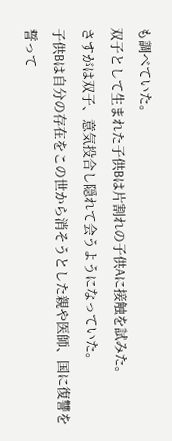も調べていた。
双子として生まれた子供Bは片割れの子供Aに接触を試みた。
さすがは双子、意気投合し隠れて会うようになっていた。
子供Bは自分の存在をこの世から消そうとした親や医師、国に復讐を誓って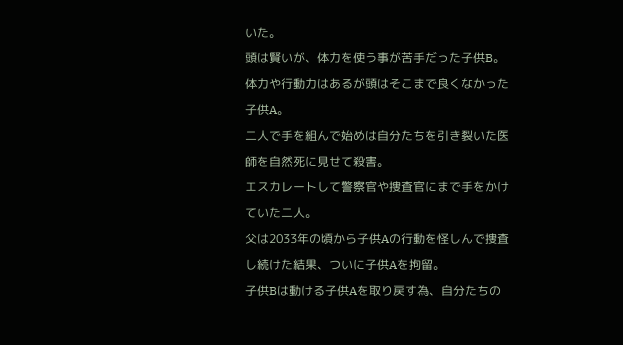いた。
頭は賢いが、体力を使う事が苦手だった子供B。
体力や行動力はあるが頭はそこまで良くなかった子供A。
二人で手を組んで始めは自分たちを引き裂いた医師を自然死に見せて殺害。
エスカレートして警察官や捜査官にまで手をかけていた二人。
父は2033年の頃から子供Aの行動を怪しんで捜査し続けた結果、ついに子供Aを拘留。
子供Bは動ける子供Aを取り戻す為、自分たちの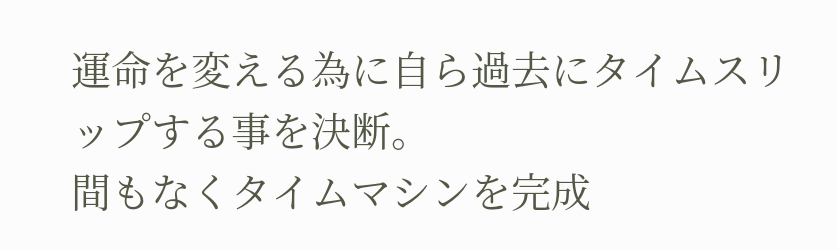運命を変える為に自ら過去にタイムスリップする事を決断。
間もなくタイムマシンを完成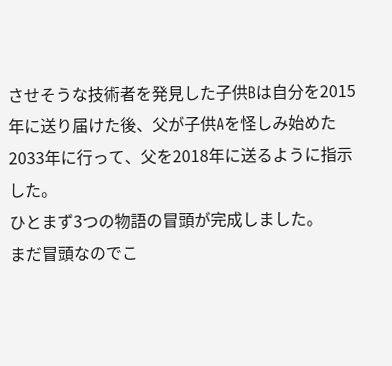させそうな技術者を発見した子供Bは自分を2015年に送り届けた後、父が子供Aを怪しみ始めた2033年に行って、父を2018年に送るように指示した。
ひとまず3つの物語の冒頭が完成しました。
まだ冒頭なのでこ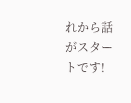れから話がスタートです!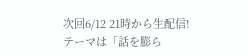次回6/12 21時から生配信!
テーマは「話を膨ら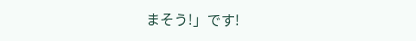まそう!」です!